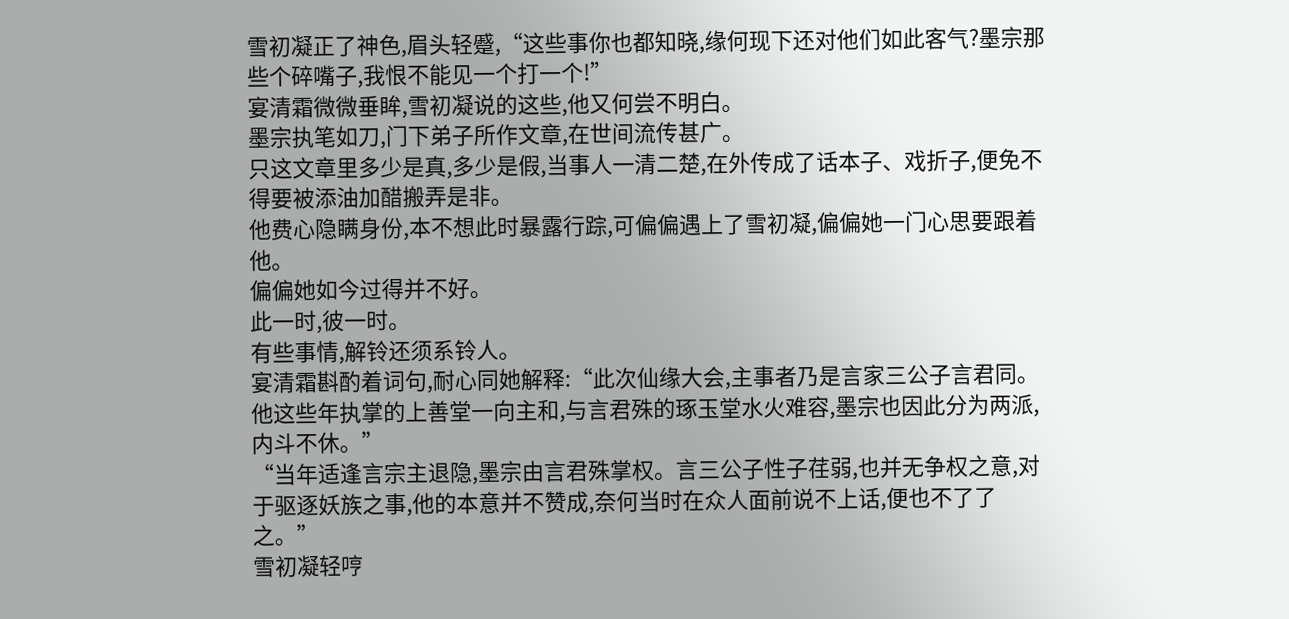雪初凝正了神色,眉头轻蹙,“这些事你也都知晓,缘何现下还对他们如此客气?墨宗那些个碎嘴子,我恨不能见一个打一个!”
宴清霜微微垂眸,雪初凝说的这些,他又何尝不明白。
墨宗执笔如刀,门下弟子所作文章,在世间流传甚广。
只这文章里多少是真,多少是假,当事人一清二楚,在外传成了话本子、戏折子,便免不得要被添油加醋搬弄是非。
他费心隐瞒身份,本不想此时暴露行踪,可偏偏遇上了雪初凝,偏偏她一门心思要跟着他。
偏偏她如今过得并不好。
此一时,彼一时。
有些事情,解铃还须系铃人。
宴清霜斟酌着词句,耐心同她解释:“此次仙缘大会,主事者乃是言家三公子言君同。他这些年执掌的上善堂一向主和,与言君殊的琢玉堂水火难容,墨宗也因此分为两派,内斗不休。”
“当年适逢言宗主退隐,墨宗由言君殊掌权。言三公子性子荏弱,也并无争权之意,对于驱逐妖族之事,他的本意并不赞成,奈何当时在众人面前说不上话,便也不了了之。”
雪初凝轻哼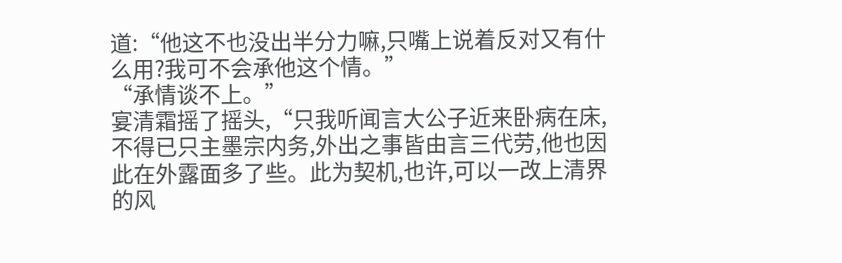道:“他这不也没出半分力嘛,只嘴上说着反对又有什么用?我可不会承他这个情。”
“承情谈不上。”
宴清霜摇了摇头,“只我听闻言大公子近来卧病在床,不得已只主墨宗内务,外出之事皆由言三代劳,他也因此在外露面多了些。此为契机,也许,可以一改上清界的风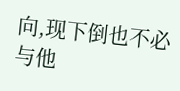向,现下倒也不必与他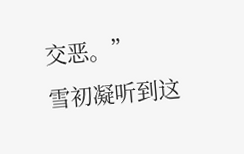交恶。”
雪初凝听到这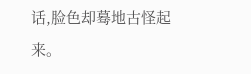话,脸色却蓦地古怪起来。